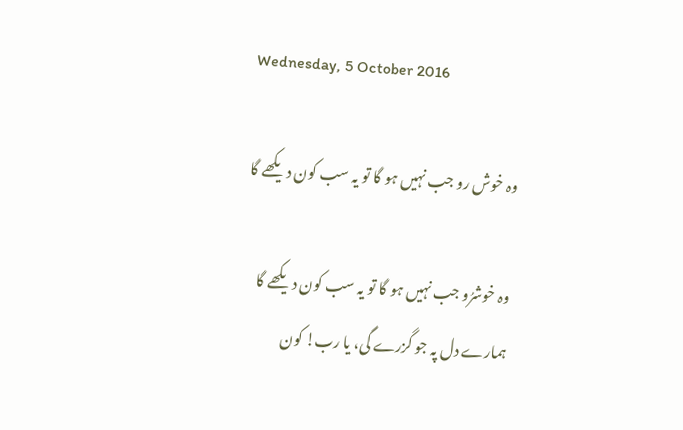Wednesday, 5 October 2016

وہ خوش رو جب نہیں ہو گا تو یہ سب کون دیکھے گا

وہ خوشرُو جب نہیں ہو گا تو یہ سب کون دیکھے گا
ہمارے دل پہ جو گزرے گی، یا رب! کون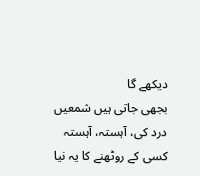دیکھے گا
بجھی جاتی ہیں شمعیں درد کی، آہستہ، آہستہ
کسی کے روٹھنے کا یہ نیا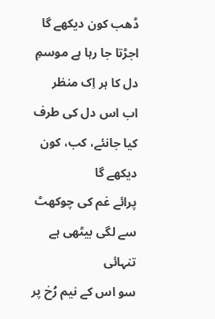ڈھب کون دیکھے گا
اجڑتا جا رہا ہے موسمِ دل کا ہر اِک منظر
اب اس دل کی طرف کیا جانئے، کب، کون دیکھے گا
پرائے غم کی چوکھٹ سے لگی بیٹھی ہے تنہائی
سو اس کے نیم رُخ پر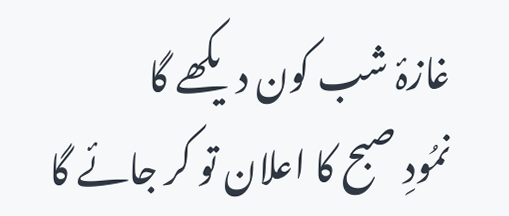غازۂ شب کون دیکھے گا
نمُودِ صبح کا اعلان تو کر جائے گا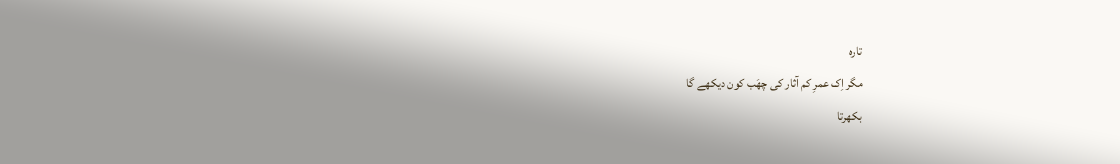تارہ
مگر اِک عمرِ کم آثار کی چھَب کون دیکھے گا
بکھرتا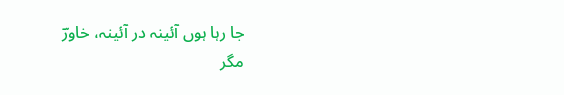جا رہا ہوں آئینہ در آئینہ، خاورؔ
مگر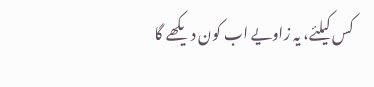کس کیلئے، یہ زاویے اب کون دیکھے گا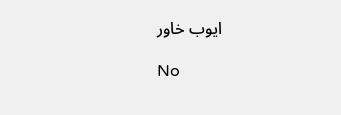ایوب خاور

No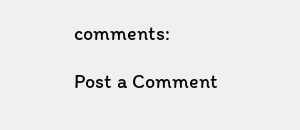comments:

Post a Comment